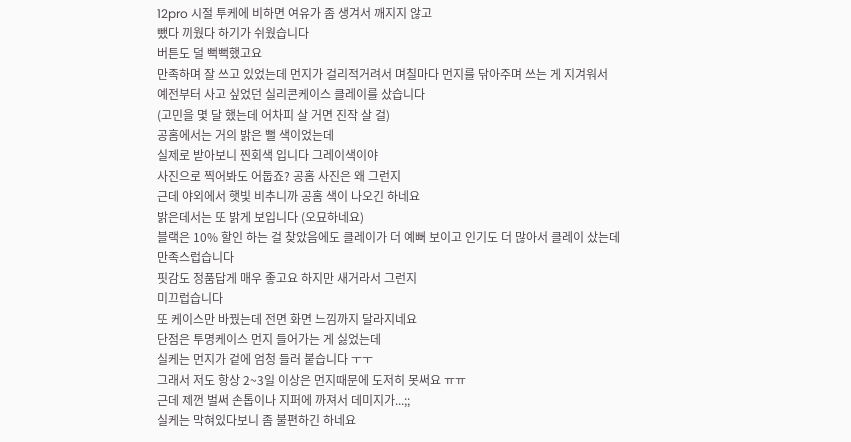12pro 시절 투케에 비하면 여유가 좀 생겨서 깨지지 않고
뺐다 끼웠다 하기가 쉬웠습니다
버튼도 덜 뻑뻑했고요
만족하며 잘 쓰고 있었는데 먼지가 걸리적거려서 며칠마다 먼지를 닦아주며 쓰는 게 지겨워서
예전부터 사고 싶었던 실리콘케이스 클레이를 샀습니다
(고민을 몇 달 했는데 어차피 살 거면 진작 살 걸)
공홈에서는 거의 밝은 뻘 색이었는데
실제로 받아보니 찐회색 입니다 그레이색이야
사진으로 찍어봐도 어둡죠? 공홈 사진은 왜 그런지
근데 야외에서 햇빛 비추니까 공홈 색이 나오긴 하네요
밝은데서는 또 밝게 보입니다 (오묘하네요)
블랙은 10% 할인 하는 걸 찾았음에도 클레이가 더 예뻐 보이고 인기도 더 많아서 클레이 샀는데
만족스럽습니다
핏감도 정품답게 매우 좋고요 하지만 새거라서 그런지
미끄럽습니다
또 케이스만 바꿨는데 전면 화면 느낌까지 달라지네요
단점은 투명케이스 먼지 들어가는 게 싫었는데
실케는 먼지가 겉에 엄청 들러 붙습니다 ㅜㅜ
그래서 저도 항상 2~3일 이상은 먼지때문에 도저히 못써요 ㅠㅠ
근데 제껀 벌써 손톱이나 지퍼에 까져서 데미지가...;;
실케는 막혀있다보니 좀 불편하긴 하네요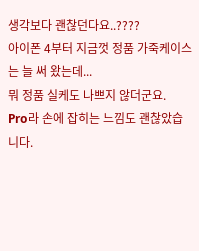생각보다 괜찮던다요..????
아이폰 4부터 지금껏 정품 가죽케이스는 늘 써 왔는데...
뭐 정품 실케도 나쁘지 않더군요.
Pro라 손에 잡히는 느낌도 괜찮았습니다.